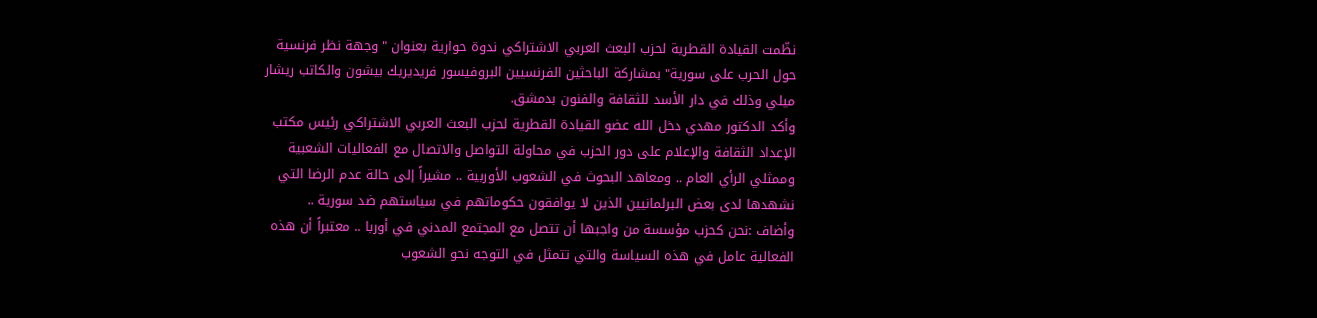نظّمت القيادة القطرية لحزب البعث العربي الاشتراكي ندوة حوارية بعنوان "وجهة نظر فرنسية حول الحرب على سورية" بمشاركة الباحثين الفرنسيين البروفيسور فريديريك بيشون والكاتب ريشار ميلي وذلك في دار الأسد للثقافة والفنون بدمشق.
وأكد الدكتور مهدي دخل الله عضو القيادة القطرية لحزب البعث العربي الاشتراكي رئيس مكتب الإعداد الثقافة والإعلام على دور الحزب في محاولة التواصل والاتصال مع الفعاليات الشعبية وممثلي الرأي العام .. ومعاهد البحوث في الشعوب الأوربية .. مشيراً إلى حالة عدم الرضا التي نشهدها لدى بعض البرلمانيين الذين لا يوافقون حكوماتهم في سياستهم ضد سورية ..
وأضاف :نحن كحزب مؤسسة من واجبها أن تتصل مع المجتمع المدني في أوربا .. معتبراً أن هذه الفعالية عامل في هذه السياسة والتي تتمثل في التوجه نحو الشعوب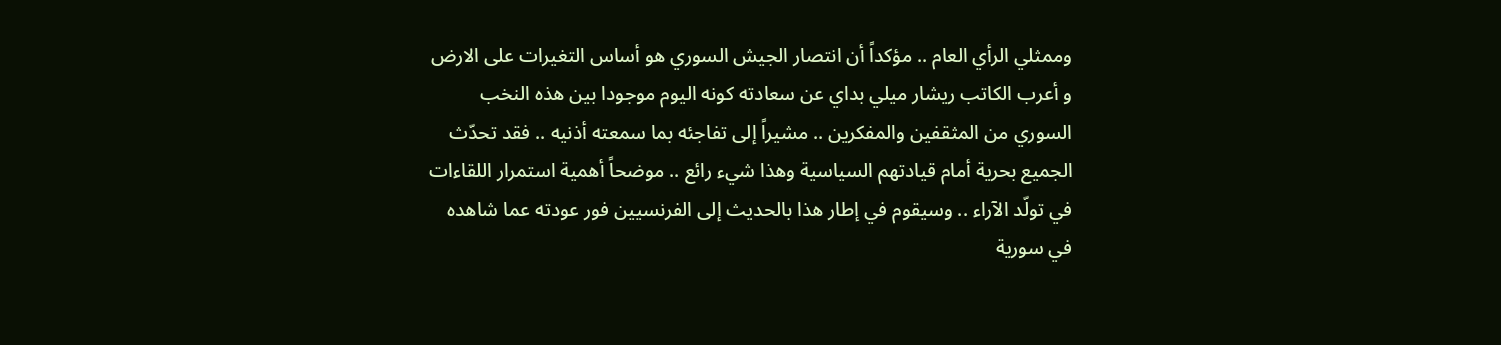وممثلي الرأي العام .. مؤكداً أن انتصار الجيش السوري هو أساس التغيرات على الارض
و أعرب الكاتب ريشار ميلي بداي عن سعادته كونه اليوم موجودا بين هذه النخب السوري من المثقفين والمفكرين .. مشيراً إلى تفاجئه بما سمعته أذنيه .. فقد تحدّث الجميع بحرية أمام قيادتهم السياسية وهذا شيء رائع .. موضحاً أهمية استمرار اللقاءات في تولّد الآراء .. وسيقوم في إطار هذا بالحديث إلى الفرنسيين فور عودته عما شاهده في سورية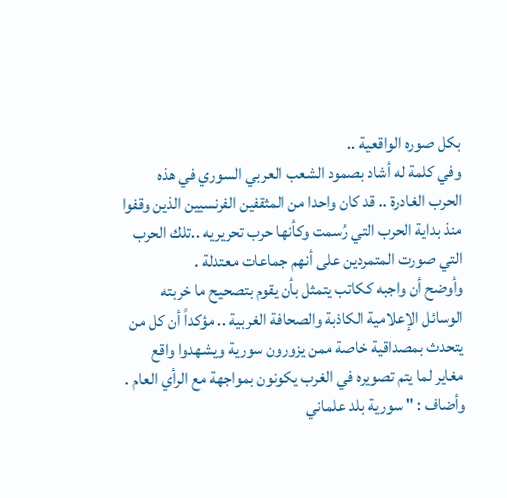بكل صوره الواقعية ..
وفي كلمة له أشاد بصمود الشعب العربي السوري في هذه الحرب الغادرة .. قد كان واحدا من المثقفين الفرنسيين الذين وقفوا منذ بداية الحرب التي رُسمت وكأنها حرب تحريريه ..تلك الحرب التي صورت المتمردين على أنهم جماعات معتدلة .
وأوضح أن واجبه ككاتب يتمثل بأن يقوم بتصحيح ما خربته الوسائل الإعلامية الكاذبة والصحافة الغربية .. مؤكداً أن كل من يتحدث بمصداقية خاصة ممن يزورون سورية ويشهدوا واقع مغاير لما يتم تصويره في الغرب يكونون بمواجهة مع الرأي العام .
وأضاف : " سورية بلد علماني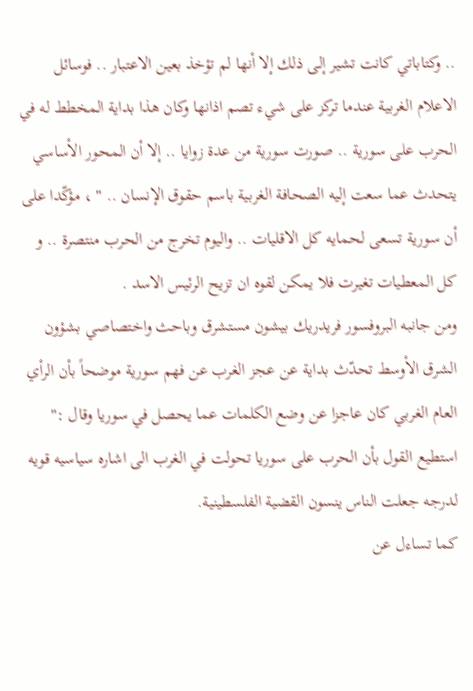.. وكتاباتي كانت تشير إلى ذلك إلا أنها لم تؤخذ بعين الاعتبار .. فوسائل الاعلام الغربية عندما تركز على شيء تصم اذانها وكان هذا بداية المخطط له في الحرب على سورية .. صورت سورية من عدة زوايا .. إلا أن المحور الأساسي يتحدث عما سعت إليه الصحافة الغربية باسم حقوق الإنسان .. " ، مؤكّدا على أن سورية تسعى لحمايه كل الاقليات .. واليوم تخرج من الحرب منتصرة .. و كل المعطيات تغيرت فلا يمكن لقوه ان تزيح الرئيس الاسد .
ومن جانبه البروفسور فريدريك بيشون مستشرق وباحث واختصاصي بشؤون الشرق الأوسط تحدّث بداية عن عجز الغرب عن فهم سورية موضحاً بأن الرأي العام الغربي كان عاجزا عن وضع الكلمات عما يحصل في سوريا وقال :" استطيع القول بأن الحرب على سوريا تحولت في الغرب الى اشاره سياسيه قويه لدرجه جعلت الناس ينسون القضية الفلسطينية.
كما تساءل عن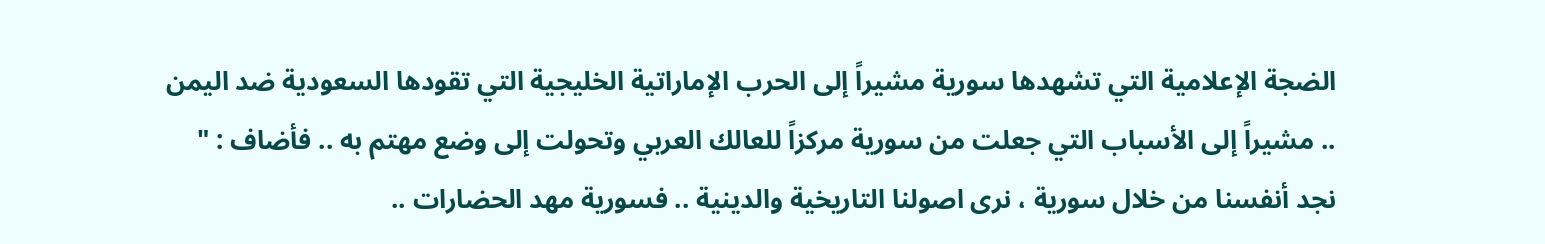الضجة الإعلامية التي تشهدها سورية مشيراً إلى الحرب الإماراتية الخليجية التي تقودها السعودية ضد اليمن .. مشيراً إلى الأسباب التي جعلت من سورية مركزاً للعالك العربي وتحولت إلى وضع مهتم به .. فأضاف : " نجد أنفسنا من خلال سورية ، نرى اصولنا التاريخية والدينية .. فسورية مهد الحضارات ..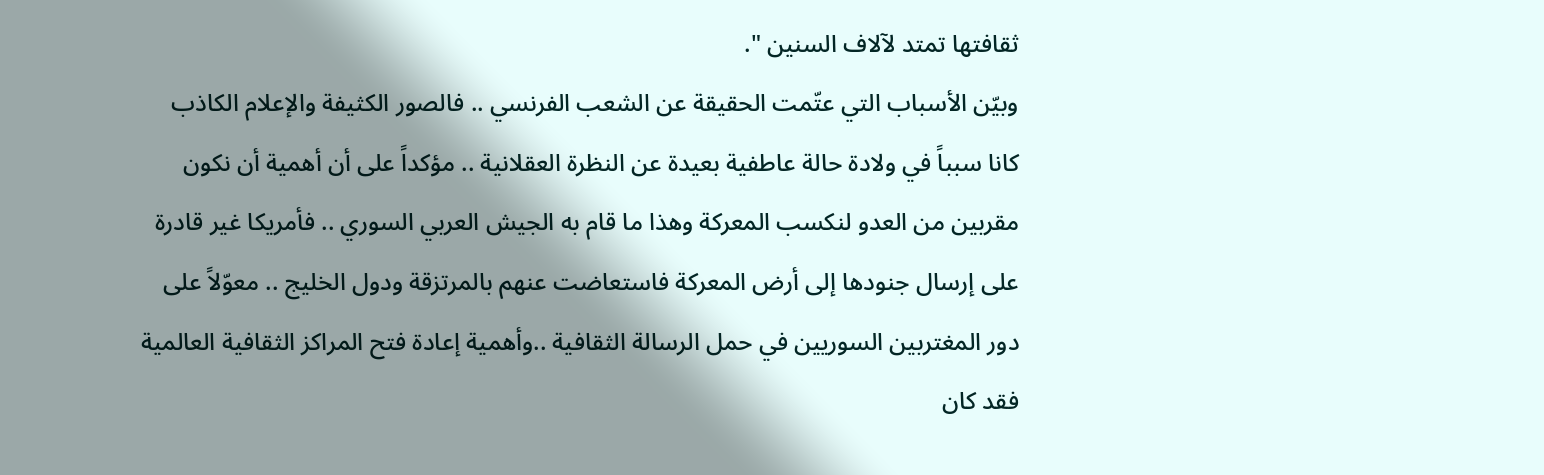ثقافتها تمتد لآلاف السنين ".
وبيّن الأسباب التي عتّمت الحقيقة عن الشعب الفرنسي .. فالصور الكثيفة والإعلام الكاذب كانا سبباً في ولادة حالة عاطفية بعيدة عن النظرة العقلانية .. مؤكداً على أن أهمية أن نكون مقربين من العدو لنكسب المعركة وهذا ما قام به الجيش العربي السوري .. فأمريكا غير قادرة على إرسال جنودها إلى أرض المعركة فاستعاضت عنهم بالمرتزقة ودول الخليج .. معوّلاً على دور المغتربين السوريين في حمل الرسالة الثقافية ..وأهمية إعادة فتح المراكز الثقافية العالمية فقد كان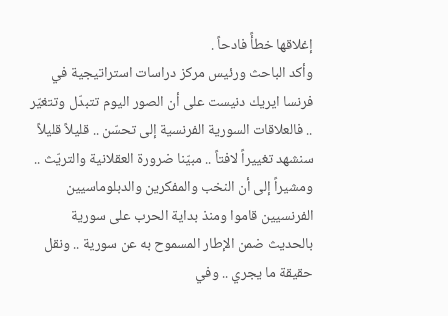إغلاقها خطأً فادحاً .
وأكد الباحث ورئيس مركز دراسات استراتيجية في فرنسا ايريك دنيست على أن الصور اليوم تتبدّل وتتغيّر .. فالعلاقات السورية الفرنسية إلى تحسّن .. قليلاً قليلاً سنشهد تغييراً لافتاً .. مبيّنا ضرورة العقلانية والتريّث .. ومشيراً إلى أن النخب والمفكرين والدبلوماسيين الفرنسيين قاموا ومنذ بداية الحرب على سورية بالحديث ضمن الإطار المسموح به عن سورية .. ونقل حقيقة ما يجري .. وفي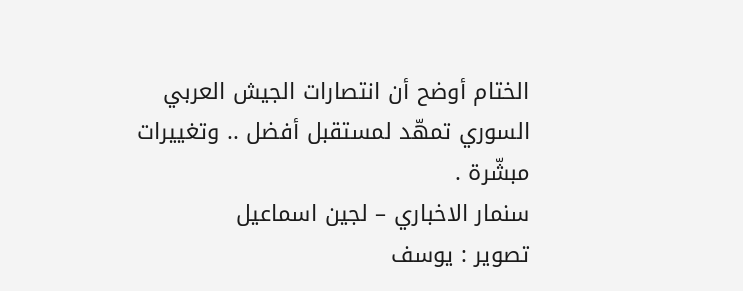الختام أوضح أن انتصارات الجيش العربي السوري تمهّد لمستقبل أفضل .. وتغييرات مبشّرة .
سنمار الاخباري – لجين اسماعيل
تصوير : يوسف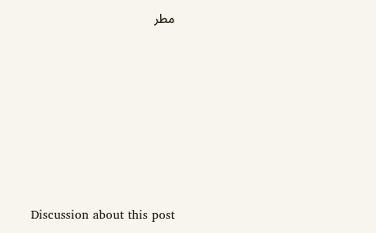مطر











Discussion about this post